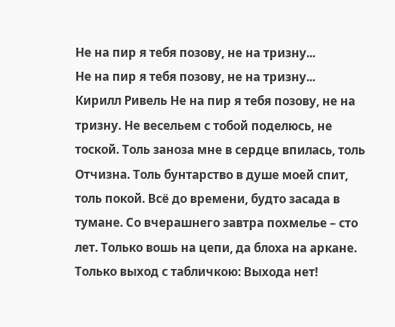Не на пир я тебя позову, не на тризну...
Не на пир я тебя позову, не на тризну...
Кирилл Ривель Не на пир я тебя позову, не на тризну. Не весельем с тобой поделюсь, не тоской. Толь заноза мне в сердце впилась, толь Отчизна. Толь бунтарство в душе моей спит, толь покой. Всё до времени, будто засада в тумане. Со вчерашнего завтра похмелье – сто лет. Только вошь на цепи, да блоха на аркане. Только выход с табличкою: Выхода нет!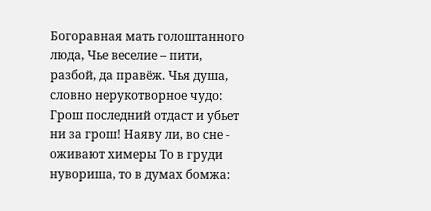Богоравная мать голоштанного люда, Чье веселие – пити, разбой, да правёж. Чья душа, словно нерукотворное чудо: Грош последний отдаст и убьет ни за грош! Наяву ли, во сне - оживают химеры То в груди нувориша, то в думах бомжа: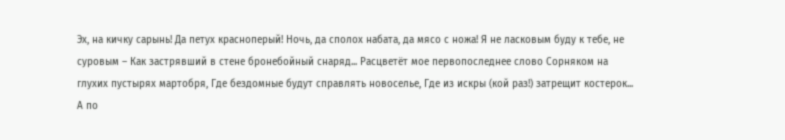Эх, на кичку сарынь! Да петух красноперый! Ночь, да сполох набата, да мясо с ножа! Я не ласковым буду к тебе, не суровым – Как застрявший в стене бронебойный снаряд... Расцветёт мое первопоследнее слово Сорняком на глухих пустырях мартобря, Где бездомные будут справлять новоселье, Где из искры (кой раз!) затрещит костерок... А по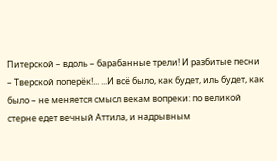Питерской – вдоль – барабанные трели! И разбитые песни – Тверской поперёк!... ...И всё было, как будет, иль будет, как было – не меняется смысл векам вопреки: по великой стерне едет вечный Аттила, и надрывным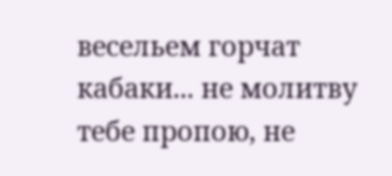весельем горчат кабаки... не молитву тебе пропою, не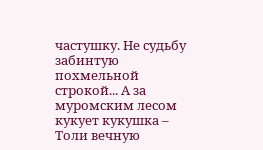частушку. Не судьбу забинтую похмельной строкой... А за муромским лесом кукует кукушка – Толи вечную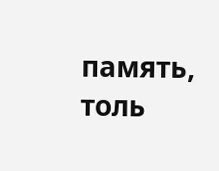память, толь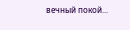вечный покой...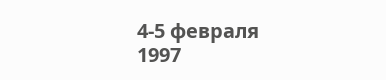4-5 февраля 1997